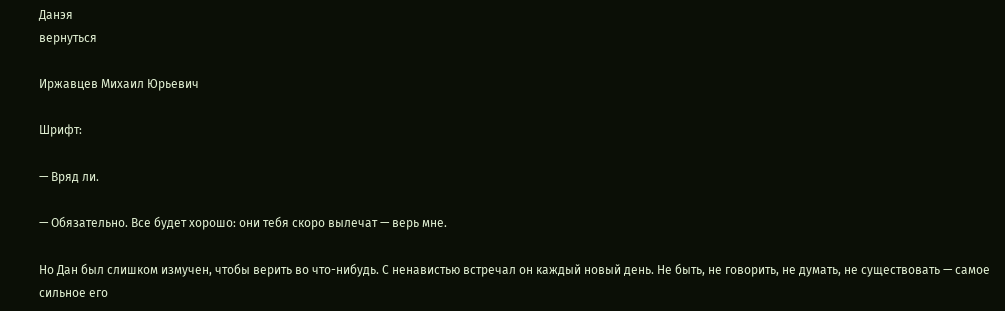Данэя
вернуться

Иржавцев Михаил Юрьевич

Шрифт:

— Вряд ли.

— Обязательно. Все будет хорошо: они тебя скоро вылечат — верь мне.

Но Дан был слишком измучен, чтобы верить во что-нибудь. С ненавистью встречал он каждый новый день. Не быть, не говорить, не думать, не существовать — самое сильное его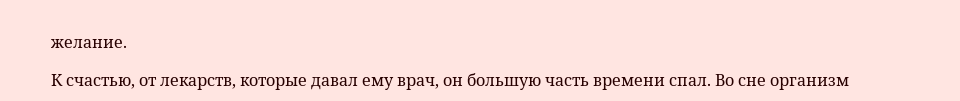желание.

К счастью, от лекарств, которые давал ему врач, он большую часть времени спал. Во сне организм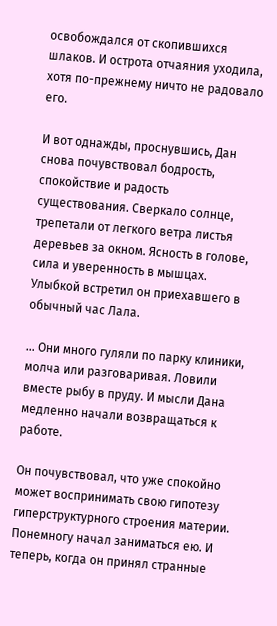освобождался от скопившихся шлаков. И острота отчаяния уходила, хотя по-прежнему ничто не радовало его.

И вот однажды, проснувшись, Дан снова почувствовал бодрость, спокойствие и радость существования. Сверкало солнце, трепетали от легкого ветра листья деревьев за окном. Ясность в голове, сила и уверенность в мышцах. Улыбкой встретил он приехавшего в обычный час Лала.

… Они много гуляли по парку клиники, молча или разговаривая. Ловили вместе рыбу в пруду. И мысли Дана медленно начали возвращаться к работе.

Он почувствовал, что уже спокойно может воспринимать свою гипотезу гиперструктурного строения материи. Понемногу начал заниматься ею. И теперь, когда он принял странные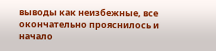выводы как неизбежные, все окончательно прояснилось и начало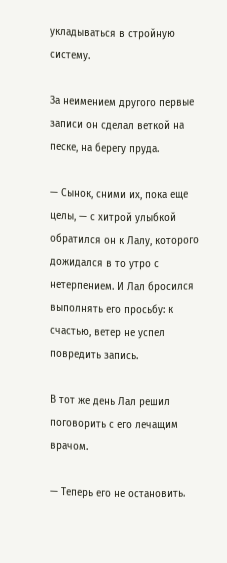укладываться в стройную систему.

За неимением другого первые записи он сделал веткой на песке, на берегу пруда.

— Сынок, сними их, пока еще целы, — с хитрой улыбкой обратился он к Лалу, которого дожидался в то утро с нетерпением. И Лал бросился выполнять его просьбу: к счастью, ветер не успел повредить запись.

В тот же день Лал решил поговорить с его лечащим врачом.

— Теперь его не остановить.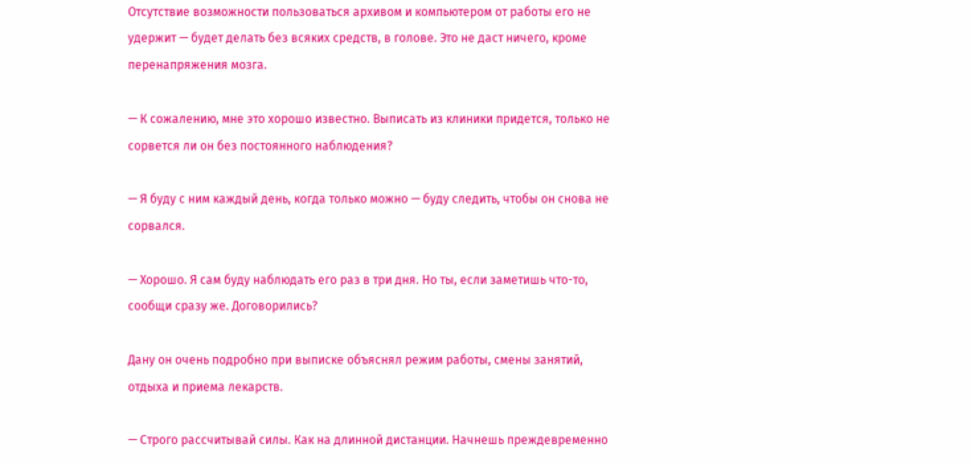Отсутствие возможности пользоваться архивом и компьютером от работы его не удержит — будет делать без всяких средств, в голове. Это не даст ничего, кроме перенапряжения мозга.

— К сожалению, мне это хорошо известно. Выписать из клиники придется, только не сорвется ли он без постоянного наблюдения?

— Я буду с ним каждый день, когда только можно — буду следить, чтобы он снова не сорвался.

— Хорошо. Я сам буду наблюдать его раз в три дня. Но ты, если заметишь что-то, сообщи сразу же. Договорились?

Дану он очень подробно при выписке объяснял режим работы, смены занятий, отдыха и приема лекарств.

— Строго рассчитывай силы. Как на длинной дистанции. Начнешь преждевременно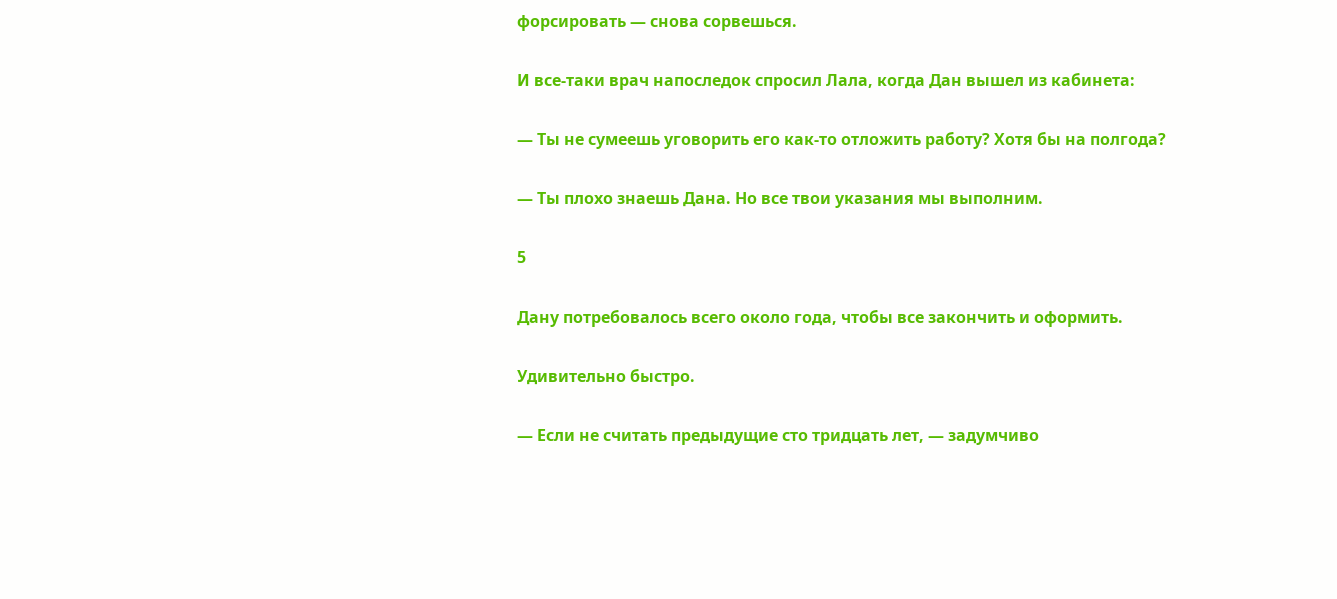форсировать — снова сорвешься.

И все-таки врач напоследок спросил Лала, когда Дан вышел из кабинета:

— Ты не сумеешь уговорить его как-то отложить работу? Хотя бы на полгода?

— Ты плохо знаешь Дана. Но все твои указания мы выполним.

5

Дану потребовалось всего около года, чтобы все закончить и оформить.

Удивительно быстро.

— Если не считать предыдущие сто тридцать лет, — задумчиво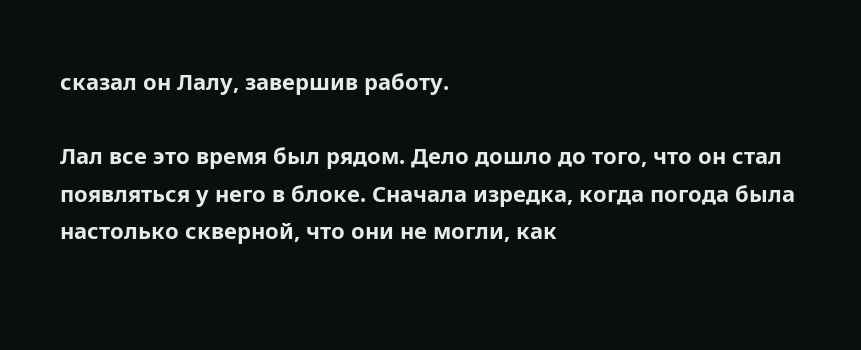сказал он Лалу, завершив работу.

Лал все это время был рядом. Дело дошло до того, что он стал появляться у него в блоке. Сначала изредка, когда погода была настолько скверной, что они не могли, как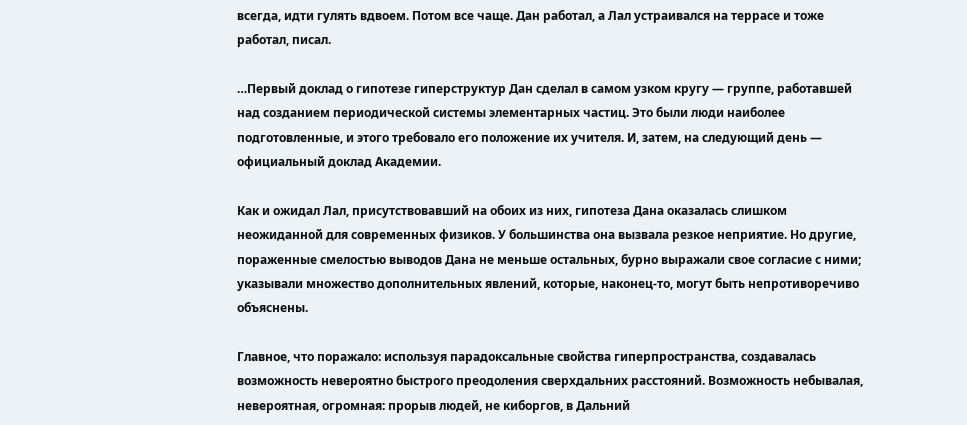всегда, идти гулять вдвоем. Потом все чаще. Дан работал, а Лал устраивался на террасе и тоже работал, писал.

…Первый доклад о гипотезе гиперструктур Дан сделал в самом узком кругу — группе, работавшей над созданием периодической системы элементарных частиц. Это были люди наиболее подготовленные, и этого требовало его положение их учителя. И, затем, на следующий день — официальный доклад Академии.

Как и ожидал Лал, присутствовавший на обоих из них, гипотеза Дана оказалась слишком неожиданной для современных физиков. У большинства она вызвала резкое неприятие. Но другие, пораженные смелостью выводов Дана не меньше остальных, бурно выражали свое согласие с ними; указывали множество дополнительных явлений, которые, наконец-то, могут быть непротиворечиво объяснены.

Главное, что поражало: используя парадоксальные свойства гиперпространства, создавалась возможность невероятно быстрого преодоления сверхдальних расстояний. Возможность небывалая, невероятная, огромная: прорыв людей, не киборгов, в Дальний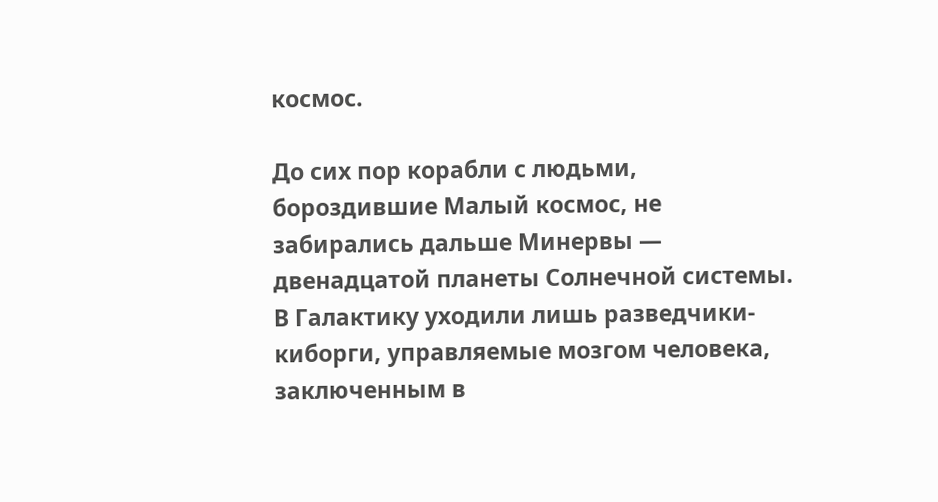космос.

До сих пор корабли с людьми, бороздившие Малый космос, не забирались дальше Минервы — двенадцатой планеты Солнечной системы. В Галактику уходили лишь разведчики-киборги, управляемые мозгом человека, заключенным в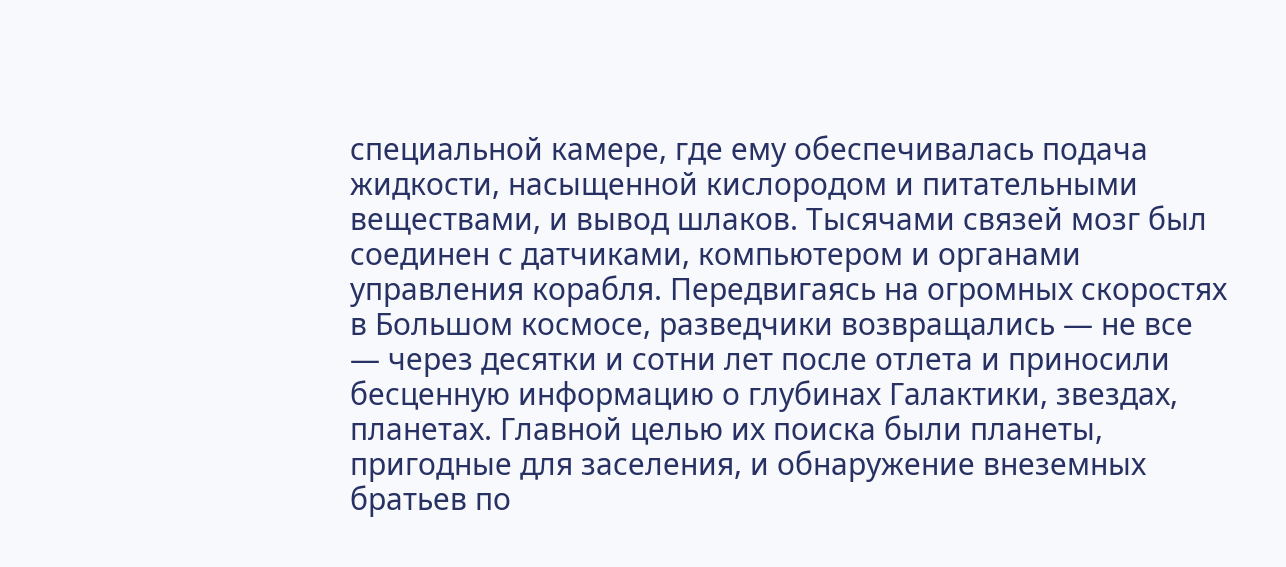специальной камере, где ему обеспечивалась подача жидкости, насыщенной кислородом и питательными веществами, и вывод шлаков. Тысячами связей мозг был соединен с датчиками, компьютером и органами управления корабля. Передвигаясь на огромных скоростях в Большом космосе, разведчики возвращались — не все — через десятки и сотни лет после отлета и приносили бесценную информацию о глубинах Галактики, звездах, планетах. Главной целью их поиска были планеты, пригодные для заселения, и обнаружение внеземных братьев по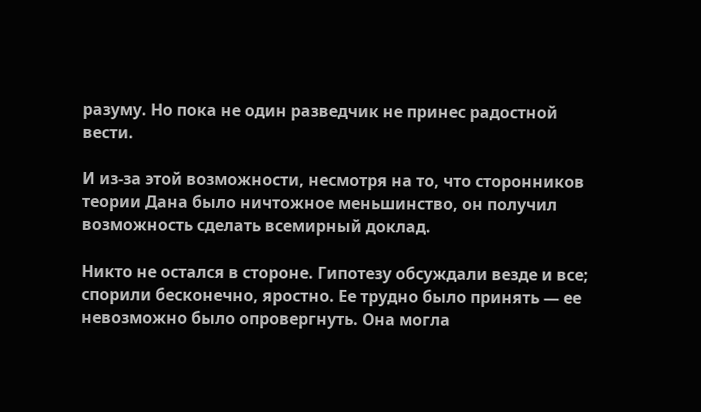разуму. Но пока не один разведчик не принес радостной вести.

И из-за этой возможности, несмотря на то, что сторонников теории Дана было ничтожное меньшинство, он получил возможность сделать всемирный доклад.

Никто не остался в стороне. Гипотезу обсуждали везде и все; спорили бесконечно, яростно. Ее трудно было принять — ее невозможно было опровергнуть. Она могла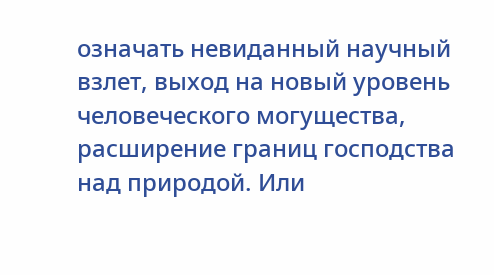означать невиданный научный взлет, выход на новый уровень человеческого могущества, расширение границ господства над природой. Или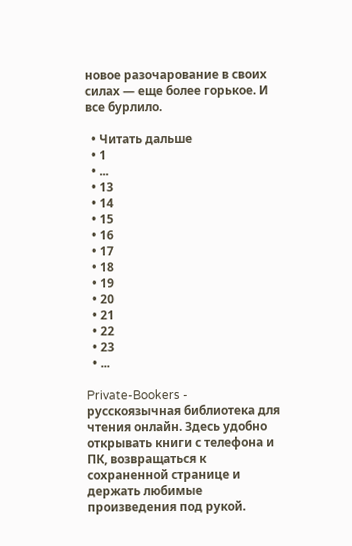новое разочарование в своих силах — еще более горькое. И все бурлило.

  • Читать дальше
  • 1
  • ...
  • 13
  • 14
  • 15
  • 16
  • 17
  • 18
  • 19
  • 20
  • 21
  • 22
  • 23
  • ...

Private-Bookers - русскоязычная библиотека для чтения онлайн. Здесь удобно открывать книги с телефона и ПК, возвращаться к сохраненной странице и держать любимые произведения под рукой.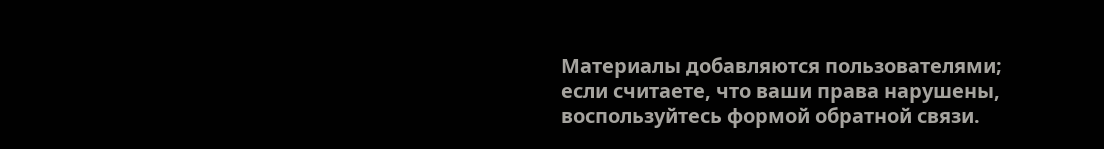Материалы добавляются пользователями; если считаете, что ваши права нарушены, воспользуйтесь формой обратной связи.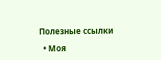Полезные ссылки

  • Моя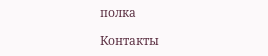полка

Контакты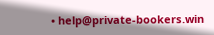• help@private-bookers.win